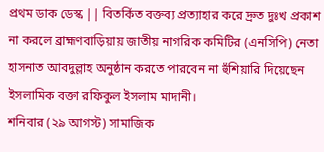প্রথম ডাক ডেস্ক || বিতর্কিত বক্তব্য প্রত্যাহার করে দ্রুত দুঃখ প্রকাশ না করলে ব্রাহ্মণবাড়িয়ায় জাতীয় নাগরিক কমিটির (এনসিপি) নেতা হাসনাত আবদুল্লাহ অনুষ্ঠান করতে পারবেন না হুঁশিয়ারি দিয়েছেন ইসলামিক বক্তা রফিকুল ইসলাম মাদানী।
শনিবার (২৯ আগস্ট) সামাজিক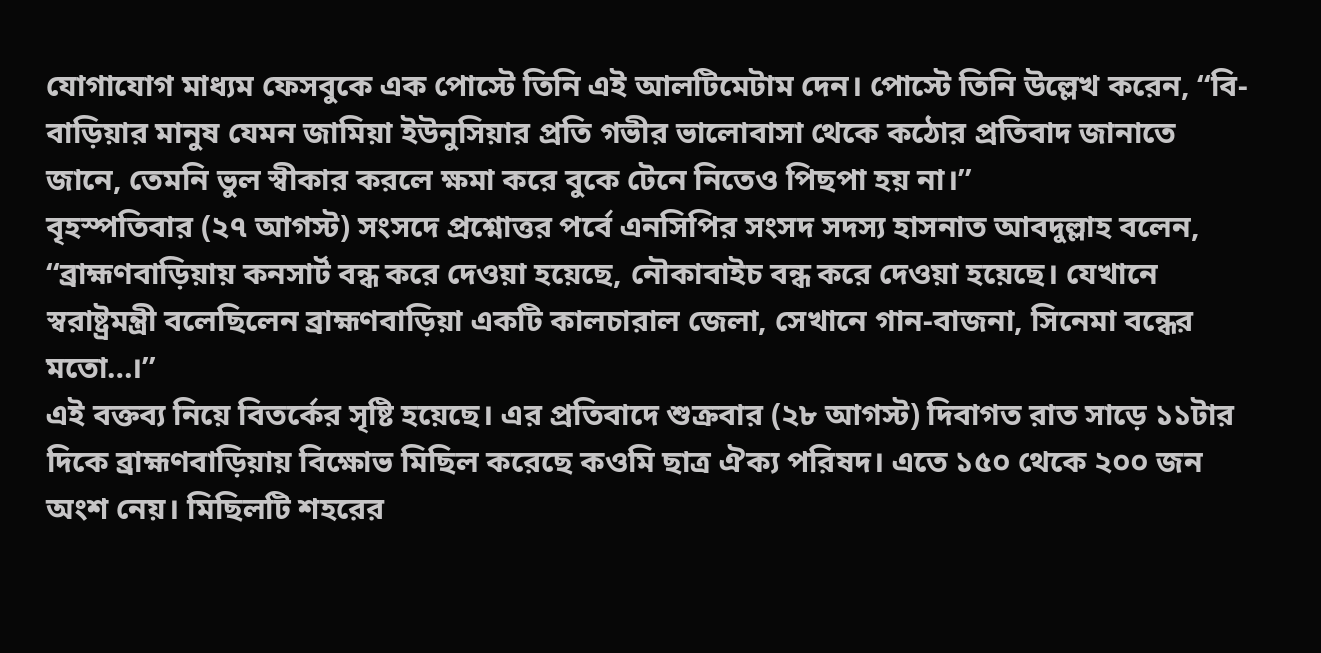যোগাযোগ মাধ্যম ফেসবুকে এক পোস্টে তিনি এই আলটিমেটাম দেন। পোস্টে তিনি উল্লেখ করেন, ‘‘বি-বাড়িয়ার মানুষ যেমন জামিয়া ইউনুসিয়ার প্রতি গভীর ভালোবাসা থেকে কঠোর প্রতিবাদ জানাতে জানে, তেমনি ভুল স্বীকার করলে ক্ষমা করে বুকে টেনে নিতেও পিছপা হয় না।’’
বৃহস্পতিবার (২৭ আগস্ট) সংসদে প্রশ্নোত্তর পর্বে এনসিপির সংসদ সদস্য হাসনাত আবদুল্লাহ বলেন, ‘‘ব্রাহ্মণবাড়িয়ায় কনসার্ট বন্ধ করে দেওয়া হয়েছে, নৌকাবাইচ বন্ধ করে দেওয়া হয়েছে। যেখানে স্বরাষ্ট্রমন্ত্রী বলেছিলেন ব্রাহ্মণবাড়িয়া একটি কালচারাল জেলা, সেখানে গান-বাজনা, সিনেমা বন্ধের মতো…।’’
এই বক্তব্য নিয়ে বিতর্কের সৃষ্টি হয়েছে। এর প্রতিবাদে শুক্রবার (২৮ আগস্ট) দিবাগত রাত সাড়ে ১১টার দিকে ব্রাহ্মণবাড়িয়ায় বিক্ষোভ মিছিল করেছে কওমি ছাত্র ঐক্য পরিষদ। এতে ১৫০ থেকে ২০০ জন অংশ নেয়। মিছিলটি শহরের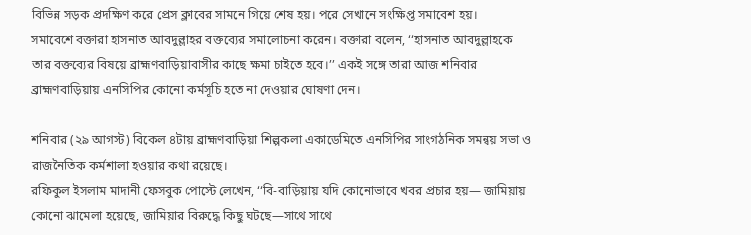বিভিন্ন সড়ক প্রদক্ষিণ করে প্রেস ক্লাবের সামনে গিয়ে শেষ হয়। পরে সেখানে সংক্ষিপ্ত সমাবেশ হয়।
সমাবেশে বক্তারা হাসনাত আবদুল্লাহর বক্তব্যের সমালোচনা করেন। বক্তারা বলেন, ‘‘হাসনাত আবদুল্লাহকে তার বক্তব্যের বিষয়ে ব্রাহ্মণবাড়িয়াবাসীর কাছে ক্ষমা চাইতে হবে।’’ একই সঙ্গে তারা আজ শনিবার ব্রাহ্মণবাড়িয়ায় এনসিপির কোনো কর্মসূচি হতে না দেওয়ার ঘোষণা দেন।

শনিবার (২৯ আগস্ট) বিকেল ৪টায় ব্রাহ্মণবাড়িয়া শিল্পকলা একাডেমিতে এনসিপির সাংগঠনিক সমন্বয় সভা ও রাজনৈতিক কর্মশালা হওয়ার কথা রয়েছে।
রফিকুল ইসলাম মাদানী ফেসবুক পোস্টে লেখেন, ‘‘বি-বাড়িয়ায় যদি কোনোভাবে খবর প্রচার হয়— জামিয়ায় কোনো ঝামেলা হয়েছে, জামিয়ার বিরুদ্ধে কিছু ঘটছে—সাথে সাথে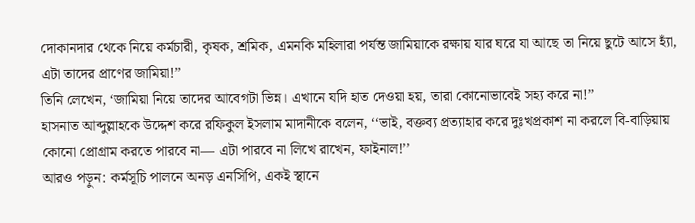দোকানদার থেকে নিয়ে কর্মচারী, কৃষক, শ্রমিক, এমনকি মহিলারা পর্যন্ত জামিয়াকে রক্ষায় যার ঘরে যা আছে তা নিয়ে ছুটে আসে হ্যাঁ, এটা তাদের প্রাণের জামিয়া!’’
তিনি লেখেন, ‘জামিয়া নিয়ে তাদের আবেগটা ভিন্ন। এখানে যদি হাত দেওয়া হয়, তারা কোনোভাবেই সহ্য করে না!’’
হাসনাত আব্দুল্লাহকে উদ্দেশ করে রফিকুল ইসলাম মাদানীকে বলেন, ‘‘ভাই, বক্তব্য প্রত্যাহার করে দুঃখপ্রকাশ না করলে বি-বাড়িয়ায় কোনো প্রোগ্রাম করতে পারবে না— এটা পারবে না লিখে রাখেন, ফাইনাল!’’
আরও পড়ুন: কর্মসূচি পালনে অনড় এনসিপি, একই স্থানে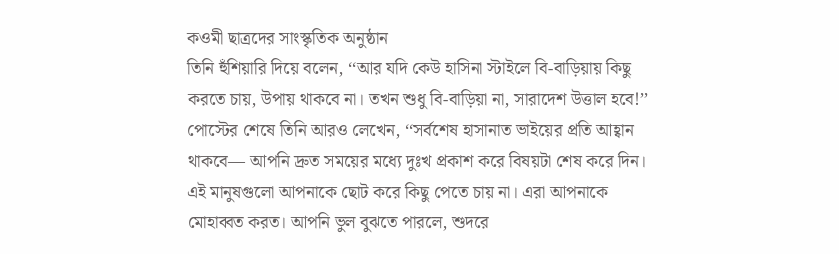কওমী ছাত্রদের সাংস্কৃতিক অনুষ্ঠান
তিনি হুঁশিয়ারি দিয়ে বলেন, ‘‘আর যদি কেউ হাসিনা স্টাইলে বি-বাড়িয়ায় কিছু করতে চায়, উপায় থাকবে না। তখন শুধু বি-বাড়িয়া না, সারাদেশ উত্তাল হবে!’’
পোস্টের শেষে তিনি আরও লেখেন, ‘‘সর্বশেষ হাসানাত ভাইয়ের প্রতি আহ্বান থাকবে— আপনি দ্রুত সময়ের মধ্যে দুঃখ প্রকাশ করে বিষয়টা শেষ করে দিন। এই মানুষগুলো আপনাকে ছোট করে কিছু পেতে চায় না। এরা আপনাকে মোহাব্বত করত। আপনি ভুল বুঝতে পারলে, শুদরে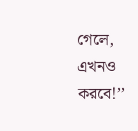গেলে, এখনও করবে!’’